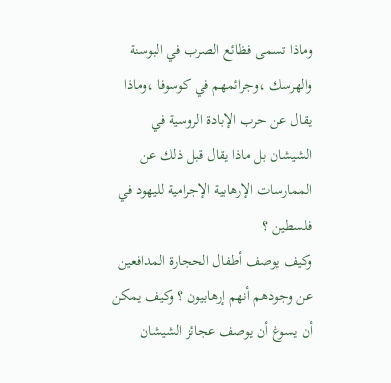وماذا تسمى فظائع الصرب في البوسنة والهرسك ،وجرائمهم في كوسوفا ،وماذا يقال عن حرب الإبادة الروسية في الشيشان بل ماذا يقال قبل ذلك عن الممارسات الإرهابية الإجرامية لليهود في فلسطين ؟
وكيف يوصف أطفال الحجارة المدافعين عن وجودهم أنهم إرهابيون ؟ وكيف يمكن أن يسوغ أن يوصف عجائز الشيشان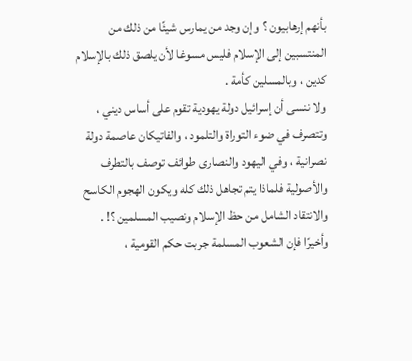بأنهم إرهابيون ؟ وإن وجد من يمارس شيئًا من ذلك من المنتسبين إلى الإسلام فليس مسوغا لأن يلصق ذلك بالإسلام كدين ، وبالمسلين كأمة .
ولا ننسى أن إسرائيل دولة يهودية تقوم على أساس ديني ، وتتصرف في ضوء التوراة والتلمود ، والفاتيكان عاصمة دولة نصرانية ، وفي اليهود والنصارى طوائف توصف بالتطرف والأصولية فلماذا يتم تجاهل ذلك كله ويكون الهجوم الكاسح والانتقاد الشامل من حظ الإسلام ونصيب المسلمين ؟! .
وأخيرًا فإن الشعوب المسلمة جربت حكم القومية ،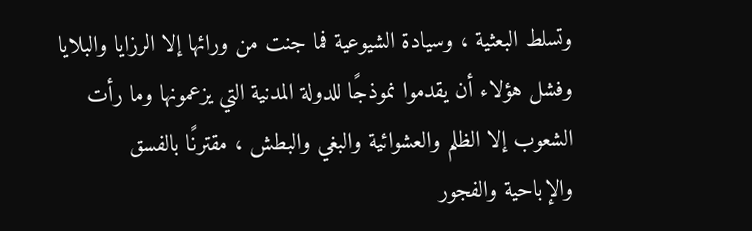وتسلط البعثية ، وسيادة الشيوعية فما جنت من ورائها إلا الرزايا والبلايا وفشل هؤلاء أن يقدموا نموذجًا للدولة المدنية التي يزعمونها وما رأت الشعوب إلا الظلم والعشوائية والبغي والبطش ، مقترنًا بالفسق والإباحية والفجور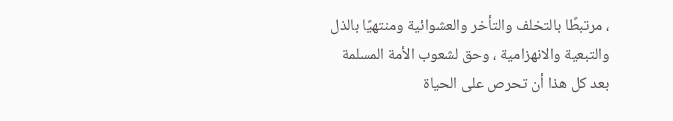، مرتبطًا بالتخلف والتأخر والعشوائية ومنتهيًا بالذل والتبعية والانهزامية ، وحق لشعوب الأمة المسلمة بعد كل هذا أن تحرص على الحياة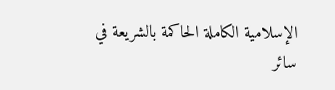الإسلامية الكاملة الحاكمة بالشريعة في سائر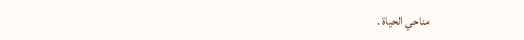مناحي الحياة .